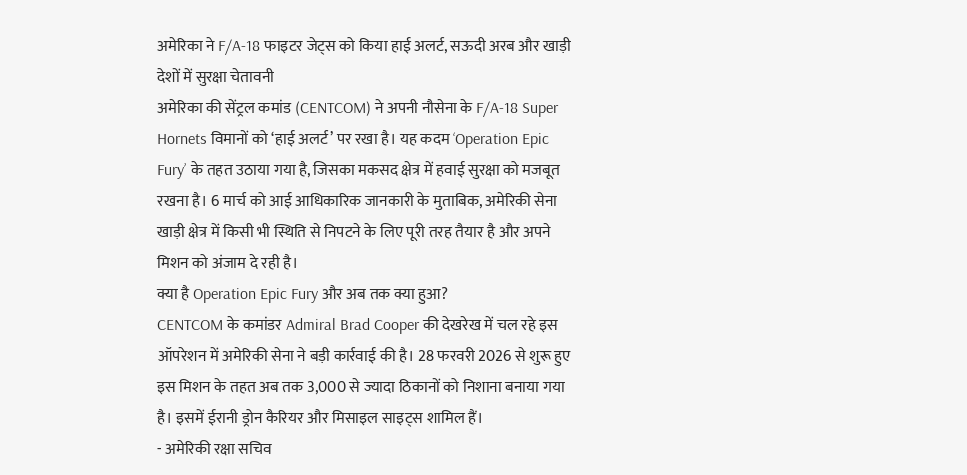अमेरिका ने F/A-18 फाइटर जेट्स को किया हाई अलर्ट, सऊदी अरब और खाड़ी देशों में सुरक्षा चेतावनी
अमेरिका की सेंट्रल कमांड (CENTCOM) ने अपनी नौसेना के F/A-18 Super Hornets विमानों को ‘हाई अलर्ट’ पर रखा है। यह कदम ‘Operation Epic Fury’ के तहत उठाया गया है, जिसका मकसद क्षेत्र में हवाई सुरक्षा को मजबूत रखना है। 6 मार्च को आई आधिकारिक जानकारी के मुताबिक, अमेरिकी सेना खाड़ी क्षेत्र में किसी भी स्थिति से निपटने के लिए पूरी तरह तैयार है और अपने मिशन को अंजाम दे रही है।
क्या है Operation Epic Fury और अब तक क्या हुआ?
CENTCOM के कमांडर Admiral Brad Cooper की देखरेख में चल रहे इस ऑपरेशन में अमेरिकी सेना ने बड़ी कार्रवाई की है। 28 फरवरी 2026 से शुरू हुए इस मिशन के तहत अब तक 3,000 से ज्यादा ठिकानों को निशाना बनाया गया है। इसमें ईरानी ड्रोन कैरियर और मिसाइल साइट्स शामिल हैं।
- अमेरिकी रक्षा सचिव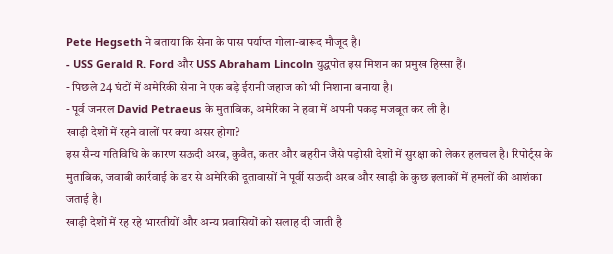Pete Hegseth ने बताया कि सेना के पास पर्याप्त गोला-बारूद मौजूद है।
- USS Gerald R. Ford और USS Abraham Lincoln युद्धपोत इस मिशन का प्रमुख हिस्सा हैं।
- पिछले 24 घंटों में अमेरिकी सेना ने एक बड़े ईरानी जहाज को भी निशाना बनाया है।
- पूर्व जनरल David Petraeus के मुताबिक, अमेरिका ने हवा में अपनी पकड़ मजबूत कर ली है।
खाड़ी देशों में रहने वालों पर क्या असर होगा?
इस सैन्य गतिविधि के कारण सऊदी अरब, कुवैत, कतर और बहरीन जैसे पड़ोसी देशों में सुरक्षा को लेकर हलचल है। रिपोर्ट्स के मुताबिक, जवाबी कार्रवाई के डर से अमेरिकी दूतावासों ने पूर्वी सऊदी अरब और खाड़ी के कुछ इलाकों में हमलों की आशंका जताई है।
खाड़ी देशों में रह रहे भारतीयों और अन्य प्रवासियों को सलाह दी जाती है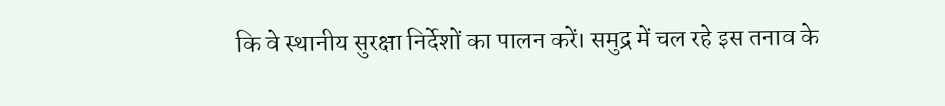कि वे स्थानीय सुरक्षा निर्देशों का पालन करें। समुद्र में चल रहे इस तनाव के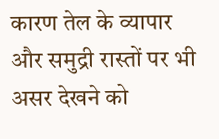कारण तेल के व्यापार और समुद्री रास्तों पर भी असर देखने को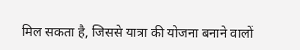मिल सकता है, जिससे यात्रा की योजना बनाने वालों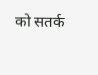को सतर्क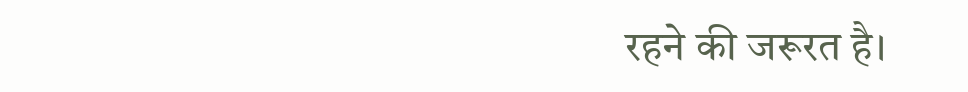रहने की जरूरत है।